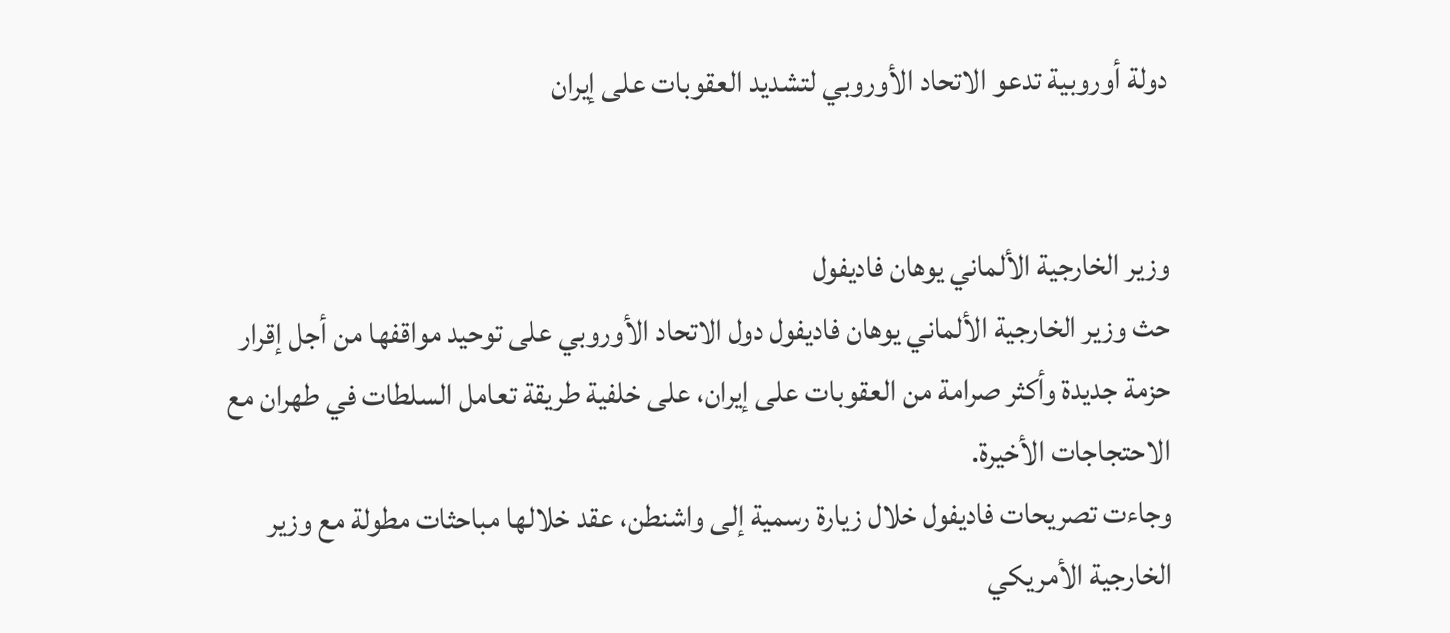دولة أوروبية تدعو الاتحاد الأوروبي لتشديد العقوبات على إيران


وزير الخارجية الألماني يوهان فاديفول
حث وزير الخارجية الألماني يوهان فاديفول دول الاتحاد الأوروبي على توحيد مواقفها من أجل إقرار حزمة جديدة وأكثر صرامة من العقوبات على إيران، على خلفية طريقة تعامل السلطات في طهران مع الاحتجاجات الأخيرة.
وجاءت تصريحات فاديفول خلال زيارة رسمية إلى واشنطن، عقد خلالها مباحثات مطولة مع وزير الخارجية الأمريكي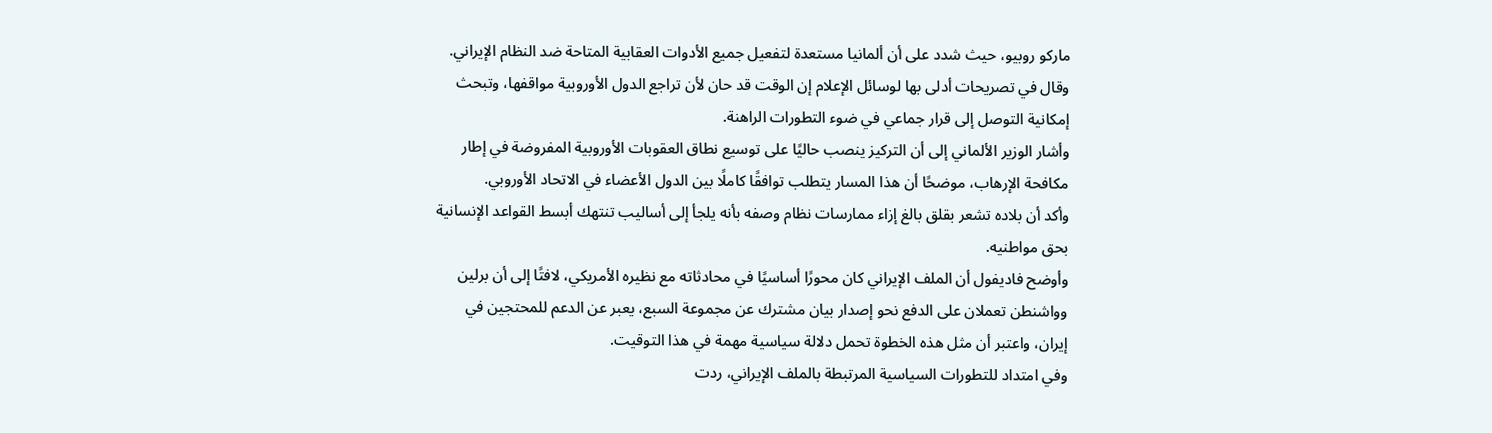ماركو روبيو، حيث شدد على أن ألمانيا مستعدة لتفعيل جميع الأدوات العقابية المتاحة ضد النظام الإيراني.
وقال في تصريحات أدلى بها لوسائل الإعلام إن الوقت قد حان لأن تراجع الدول الأوروبية مواقفها، وتبحث إمكانية التوصل إلى قرار جماعي في ضوء التطورات الراهنة.
وأشار الوزير الألماني إلى أن التركيز ينصب حاليًا على توسيع نطاق العقوبات الأوروبية المفروضة في إطار مكافحة الإرهاب، موضحًا أن هذا المسار يتطلب توافقًا كاملًا بين الدول الأعضاء في الاتحاد الأوروبي.
وأكد أن بلاده تشعر بقلق بالغ إزاء ممارسات نظام وصفه بأنه يلجأ إلى أساليب تنتهك أبسط القواعد الإنسانية بحق مواطنيه.
وأوضح فاديفول أن الملف الإيراني كان محورًا أساسيًا في محادثاته مع نظيره الأمريكي، لافتًا إلى أن برلين وواشنطن تعملان على الدفع نحو إصدار بيان مشترك عن مجموعة السبع، يعبر عن الدعم للمحتجين في إيران، واعتبر أن مثل هذه الخطوة تحمل دلالة سياسية مهمة في هذا التوقيت.
وفي امتداد للتطورات السياسية المرتبطة بالملف الإيراني، ردت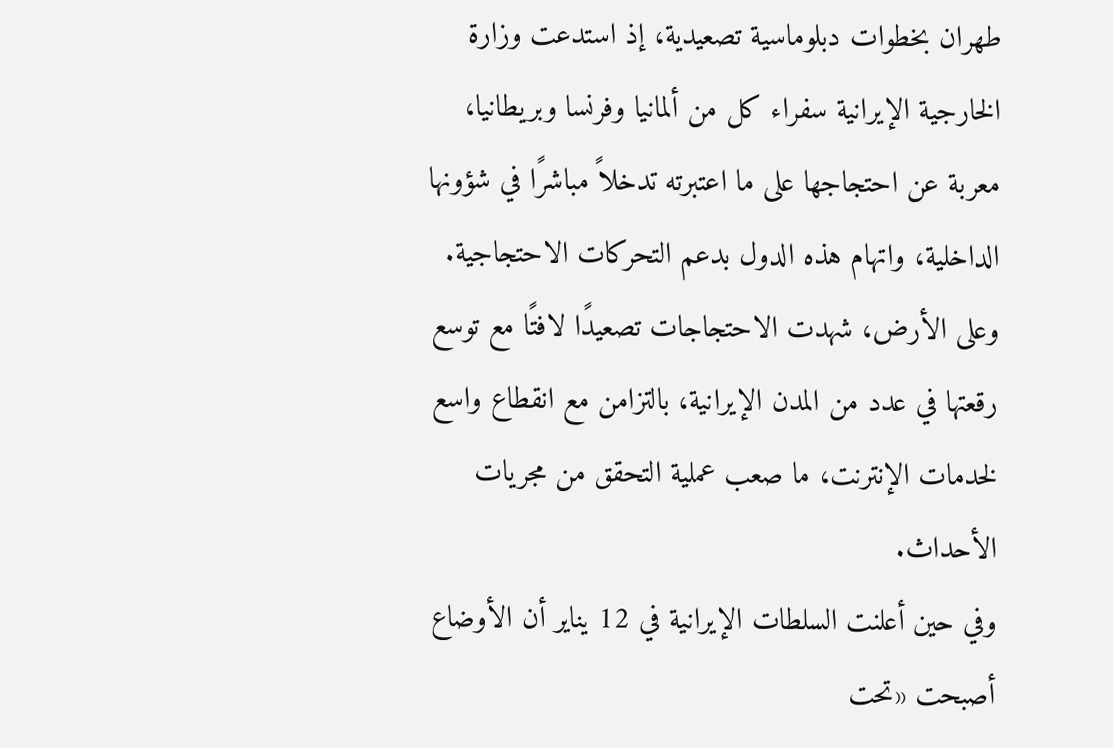طهران بخطوات دبلوماسية تصعيدية، إذ استدعت وزارة الخارجية الإيرانية سفراء كل من ألمانيا وفرنسا وبريطانيا، معربة عن احتجاجها على ما اعتبرته تدخلاً مباشرًا في شؤونها الداخلية، واتهام هذه الدول بدعم التحركات الاحتجاجية.
وعلى الأرض، شهدت الاحتجاجات تصعيدًا لافتًا مع توسع رقعتها في عدد من المدن الإيرانية، بالتزامن مع انقطاع واسع لخدمات الإنترنت، ما صعب عملية التحقق من مجريات الأحداث.
وفي حين أعلنت السلطات الإيرانية في 12 يناير أن الأوضاع أصبحت «تحت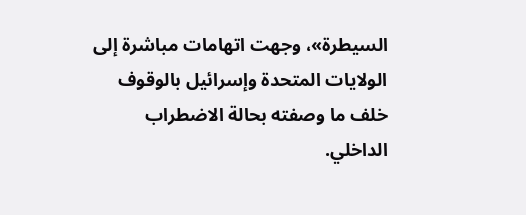السيطرة»، وجهت اتهامات مباشرة إلى الولايات المتحدة وإسرائيل بالوقوف خلف ما وصفته بحالة الاضطراب الداخلي.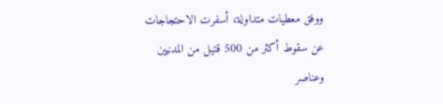ووفق معطيات متداولة، أسفرت الاحتجاجات عن سقوط أكثر من 500 قتيل من المدنيين وعناصر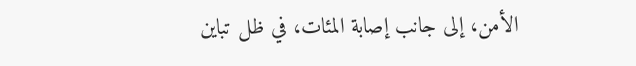الأمن، إلى جانب إصابة المئات، في ظل تباين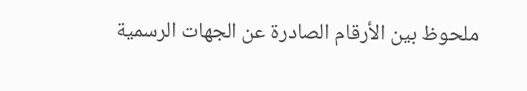ملحوظ بين الأرقام الصادرة عن الجهات الرسمية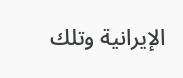الإيرانية وتلك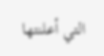التي أعلنتها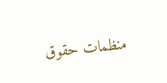منظمات حقوق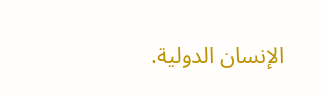الإنسان الدولية.